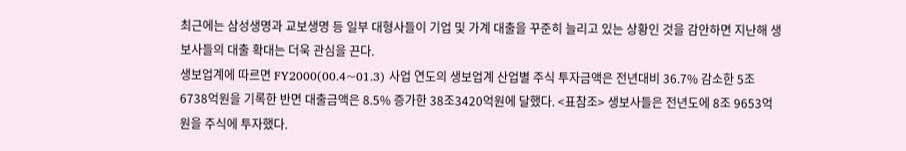최근에는 삼성생명과 교보생명 등 일부 대형사들이 기업 및 가계 대출을 꾸준히 늘리고 있는 상황인 것을 감안하면 지난해 생보사들의 대출 확대는 더욱 관심을 끈다.
생보업계에 따르면 FY2000(00.4~01.3) 사업 연도의 생보업계 산업별 주식 투자금액은 전년대비 36.7% 감소한 5조6738억원을 기록한 반면 대출금액은 8.5% 증가한 38조3420억원에 달했다. <표참조> 생보사들은 전년도에 8조 9653억원을 주식에 투자했다.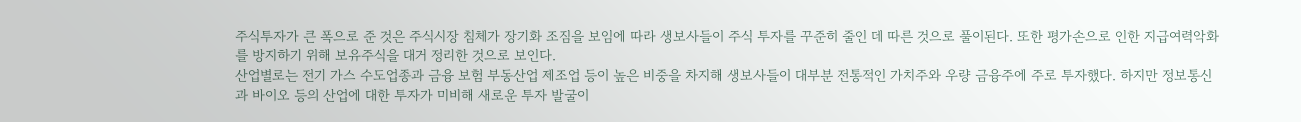주식투자가 큰 폭으로 준 것은 주식시장 침체가 장기화 조짐을 보임에 따라 생보사들이 주식 투자를 꾸준히 줄인 데 따른 것으로 풀이된다. 또한 평가손으로 인한 지급여력악화를 방지하기 위해 보유주식을 대거 정리한 것으로 보인다.
산업별로는 전기 가스 수도업종과 금융 보험 부동산업 제조업 등이 높은 비중을 차지해 생보사들이 대부분 전통적인 가치주와 우량 금융주에 주로 투자했다. 하지만 정보통신과 바이오 등의 산업에 대한 투자가 미비해 새로운 투자 발굴이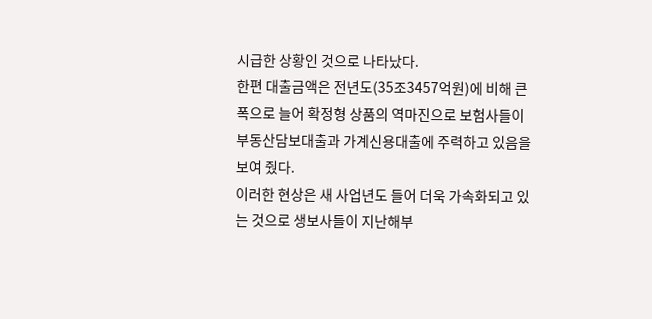시급한 상황인 것으로 나타났다.
한편 대출금액은 전년도(35조3457억원)에 비해 큰폭으로 늘어 확정형 상품의 역마진으로 보험사들이 부동산담보대출과 가계신용대출에 주력하고 있음을 보여 줬다.
이러한 현상은 새 사업년도 들어 더욱 가속화되고 있는 것으로 생보사들이 지난해부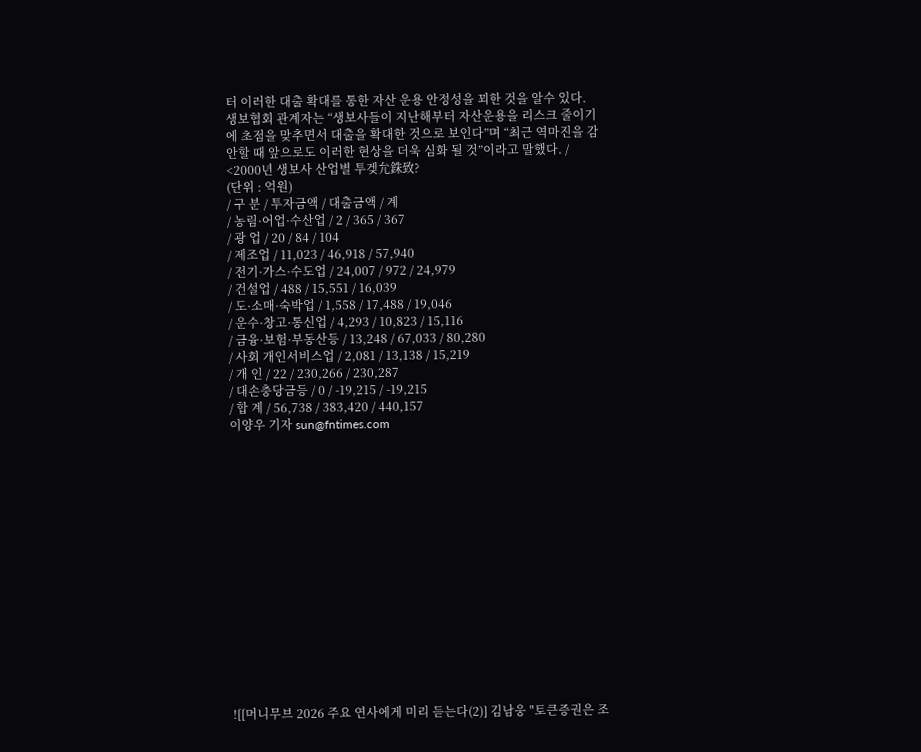터 이러한 대출 확대를 통한 자산 운용 안정성을 꾀한 것을 알수 있다.
생보협회 관계자는 “생보사들이 지난해부터 자산운용을 리스크 줄이기에 초점을 맞추면서 대출을 확대한 것으로 보인다”며 “최근 역마진을 감안할 때 앞으로도 이러한 현상을 더욱 심화 될 것”이라고 말했다. /
<2000년 생보사 산업별 투겢允銖致?
(단위 : 억원)
/ 구 분 / 투자금액 / 대출금액 / 계
/ 농림·어업·수산업 / 2 / 365 / 367
/ 광 업 / 20 / 84 / 104
/ 제조업 / 11,023 / 46,918 / 57,940
/ 전기·가스·수도업 / 24,007 / 972 / 24,979
/ 건설업 / 488 / 15,551 / 16,039
/ 도·소매·숙박업 / 1,558 / 17,488 / 19,046
/ 운수·창고·통신업 / 4,293 / 10,823 / 15,116
/ 금융·보험·부동산등 / 13,248 / 67,033 / 80,280
/ 사회 개인서비스업 / 2,081 / 13,138 / 15,219
/ 개 인 / 22 / 230,266 / 230,287
/ 대손충당금등 / 0 / -19,215 / -19,215
/ 합 계 / 56,738 / 383,420 / 440,157
이양우 기자 sun@fntimes.com
















![[머니무브 2026 주요 연사에게 미리 듣는다(2)] 김남웅 "토큰증권은 조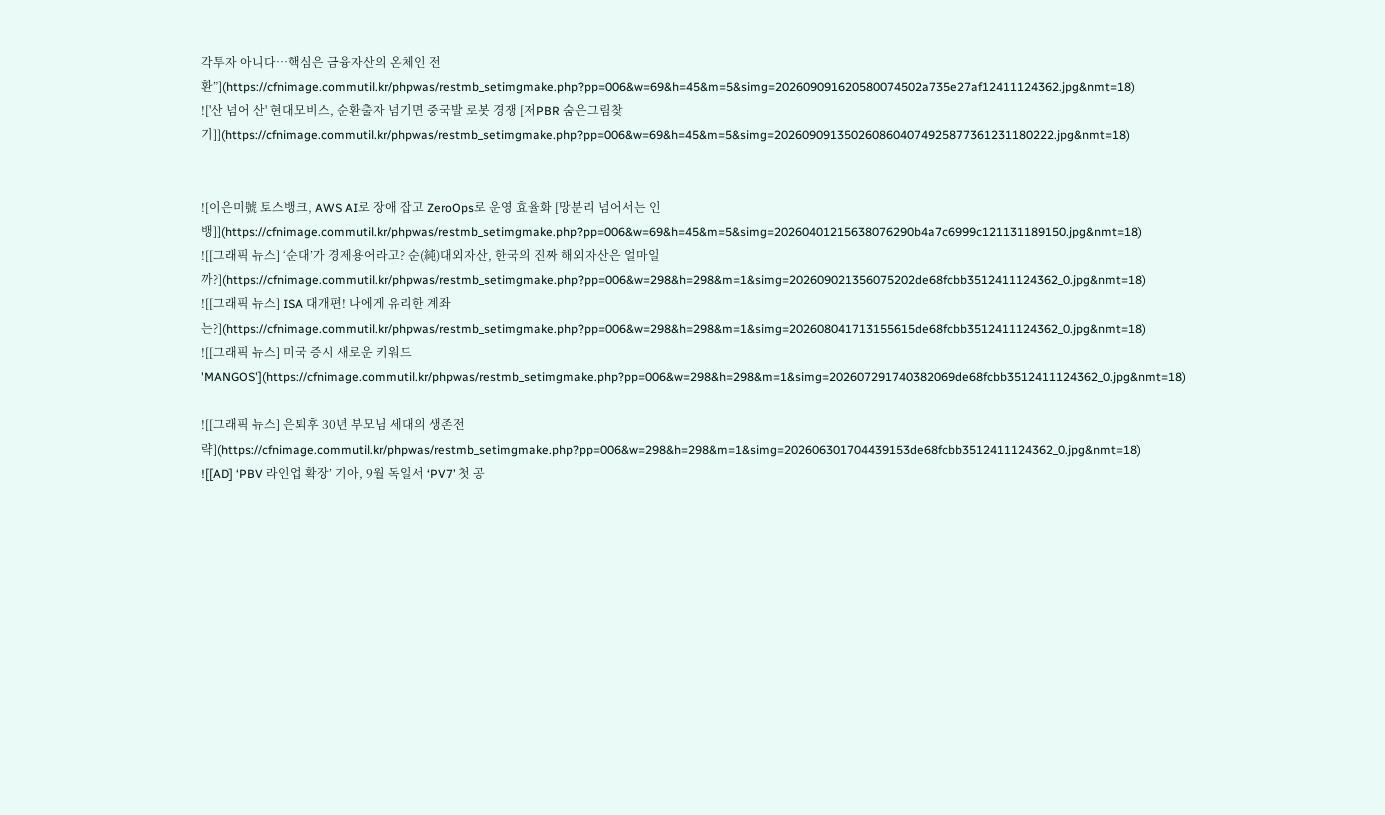각투자 아니다…핵심은 금융자산의 온체인 전환”](https://cfnimage.commutil.kr/phpwas/restmb_setimgmake.php?pp=006&w=69&h=45&m=5&simg=202609091620580074502a735e27af12411124362.jpg&nmt=18)
!['산 넘어 산' 현대모비스, 순환출자 넘기면 중국발 로봇 경쟁 [저PBR 숨은그림찾기]](https://cfnimage.commutil.kr/phpwas/restmb_setimgmake.php?pp=006&w=69&h=45&m=5&simg=2026090913502608604074925877361231180222.jpg&nmt=18)


![이은미號 토스뱅크, AWS AI로 장애 잡고 ZeroOps로 운영 효율화 [망분리 넘어서는 인뱅]](https://cfnimage.commutil.kr/phpwas/restmb_setimgmake.php?pp=006&w=69&h=45&m=5&simg=20260401215638076290b4a7c6999c121131189150.jpg&nmt=18)
![[그래픽 뉴스] ‘순대’가 경제용어라고? 순(純)대외자산, 한국의 진짜 해외자산은 얼마일까?](https://cfnimage.commutil.kr/phpwas/restmb_setimgmake.php?pp=006&w=298&h=298&m=1&simg=202609021356075202de68fcbb3512411124362_0.jpg&nmt=18)
![[그래픽 뉴스] ISA 대개편! 나에게 유리한 계좌는?](https://cfnimage.commutil.kr/phpwas/restmb_setimgmake.php?pp=006&w=298&h=298&m=1&simg=202608041713155615de68fcbb3512411124362_0.jpg&nmt=18)
![[그래픽 뉴스] 미국 증시 새로운 키워드 'MANGOS'](https://cfnimage.commutil.kr/phpwas/restmb_setimgmake.php?pp=006&w=298&h=298&m=1&simg=202607291740382069de68fcbb3512411124362_0.jpg&nmt=18)

![[그래픽 뉴스] 은퇴후 30년 부모님 세대의 생존전략](https://cfnimage.commutil.kr/phpwas/restmb_setimgmake.php?pp=006&w=298&h=298&m=1&simg=202606301704439153de68fcbb3512411124362_0.jpg&nmt=18)
![[AD] ‘PBV 라인업 확장’ 기아, 9월 독일서 ‘PV7’ 첫 공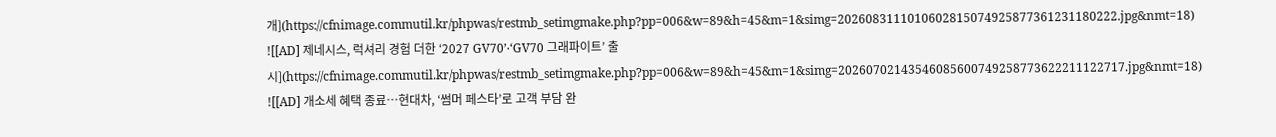개](https://cfnimage.commutil.kr/phpwas/restmb_setimgmake.php?pp=006&w=89&h=45&m=1&simg=2026083111010602815074925877361231180222.jpg&nmt=18)
![[AD] 제네시스, 럭셔리 경험 더한 ‘2027 GV70’‧‘GV70 그래파이트’ 출시](https://cfnimage.commutil.kr/phpwas/restmb_setimgmake.php?pp=006&w=89&h=45&m=1&simg=20260702143546085600749258773622211122717.jpg&nmt=18)
![[AD] 개소세 혜택 종료…현대차, ‘썸머 페스타’로 고객 부담 완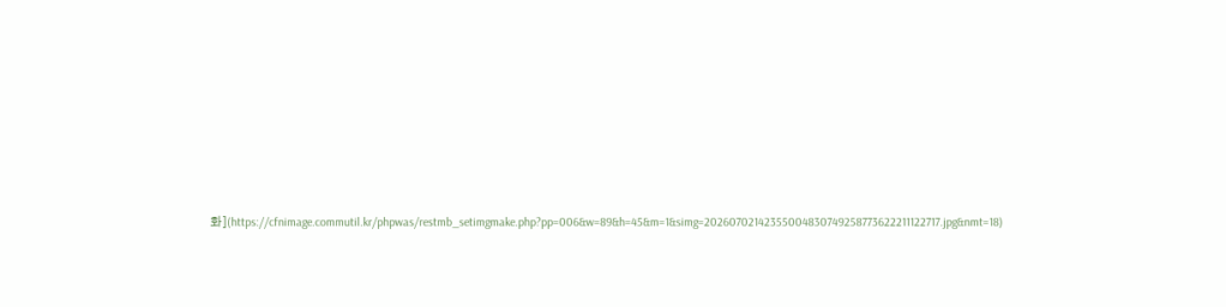화](https://cfnimage.commutil.kr/phpwas/restmb_setimgmake.php?pp=006&w=89&h=45&m=1&simg=20260702142355004830749258773622211122717.jpg&nmt=18)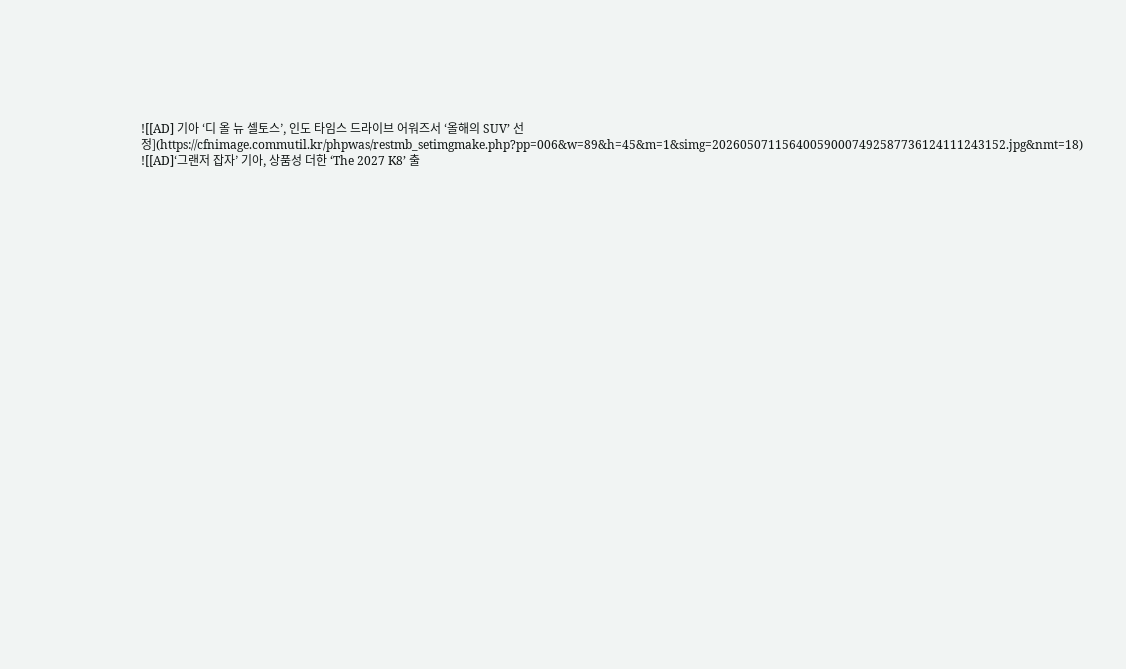![[AD] 기아 ‘디 올 뉴 셀토스’, 인도 타임스 드라이브 어워즈서 ‘올해의 SUV’ 선정](https://cfnimage.commutil.kr/phpwas/restmb_setimgmake.php?pp=006&w=89&h=45&m=1&simg=202605071156400590007492587736124111243152.jpg&nmt=18)
![[AD]‘그랜저 잡자’ 기아, 상품성 더한 ‘The 2027 K8’ 출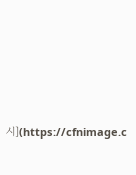시](https://cfnimage.c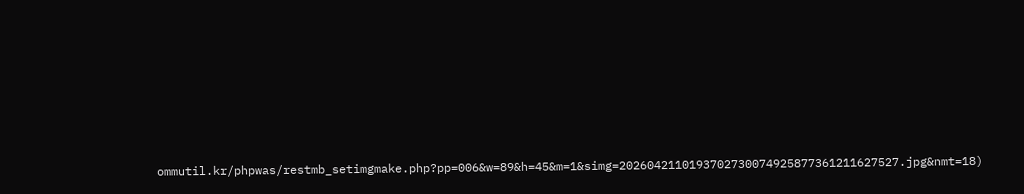ommutil.kr/phpwas/restmb_setimgmake.php?pp=006&w=89&h=45&m=1&simg=2026042110193702730074925877361211627527.jpg&nmt=18)